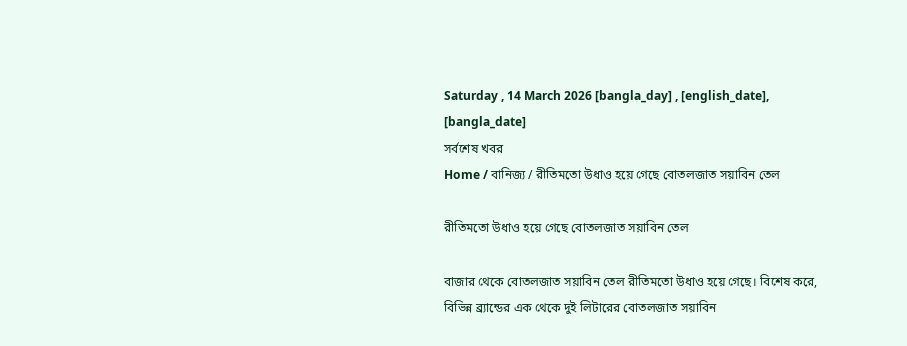Saturday , 14 March 2026 [bangla_day] , [english_date], [bangla_date]
সর্বশেষ খবর
Home / বানিজ্য / রীতিমতো উধাও হয়ে গেছে বোতলজাত সয়াবিন তেল

রীতিমতো উধাও হয়ে গেছে বোতলজাত সয়াবিন তেল

বাজার থেকে বোতলজাত সয়াবিন তেল রীতিমতো উধাও হয়ে গেছে। বিশেষ করে, বিভিন্ন ব্র্যান্ডের এক থেকে দুই লিটারের বোতলজাত সয়াবিন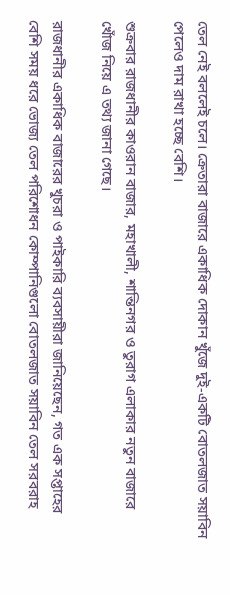তেল নেই বললেই চলে। ক্রেতারা বাজারে একাধিক দোকান খুঁজে দুই-একটি বোতলজাত সয়াবিন পেলেও দাম রাখা হচ্ছে বেশি।

শুক্রবার রাজধানীর কাওরান বাজার, মহাখালী, শান্তিনগর ও তুরাগ এলাকার নতুন বাজারে খোঁজ নিয়ে এ তথ্য জানা গেছে।

রাজধানীর একাধিক বাজারের খুচরা ও পাইকারি ব্যবসায়ীরা জানিয়েছেন, গত এক সপ্তাহের বেশি সময় ধরে ভোজ্য তেল পরিশোধন কোম্পানিগুলো বোতলজাত সয়াবিন তেল সরবরাহ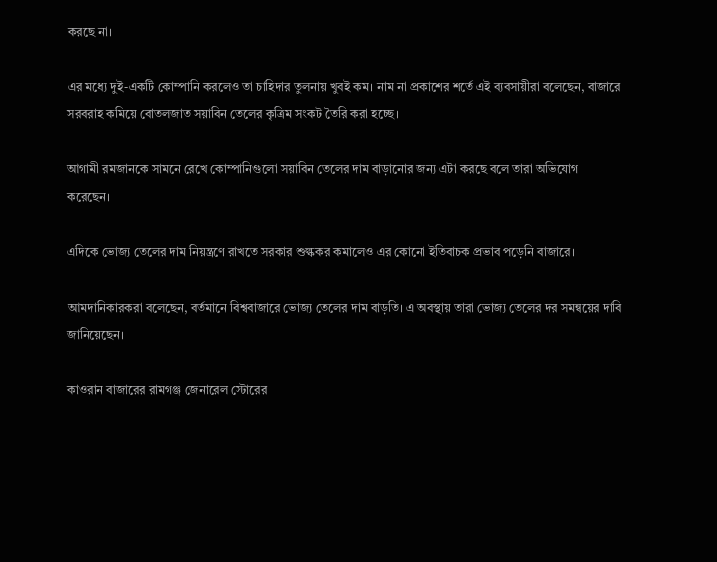করছে না।

এর মধ্যে দুই-একটি কোম্পানি করলেও তা চাহিদার তুলনায় খুবই কম। নাম না প্রকাশের শর্তে এই ব্যবসায়ীরা বলেছেন, বাজারে সরবরাহ কমিয়ে বোতলজাত সয়াবিন তেলের কৃত্রিম সংকট তৈরি করা হচ্ছে।

আগামী রমজানকে সামনে রেখে কোম্পানিগুলো সয়াবিন তেলের দাম বাড়ানোর জন্য এটা করছে বলে তারা অভিযোগ করেছেন।

এদিকে ভোজ্য তেলের দাম নিয়ন্ত্রণে রাখতে সরকার শুল্ককর কমালেও এর কোনো ইতিবাচক প্রভাব পড়েনি বাজারে।

আমদানিকারকরা বলেছেন, বর্তমানে বিশ্ববাজারে ভোজ্য তেলের দাম বাড়তি। এ অবস্থায় তারা ভোজ্য তেলের দর সমন্বয়ের দাবি জানিয়েছেন।

কাওরান বাজারের রামগঞ্জ জেনারেল স্টোরের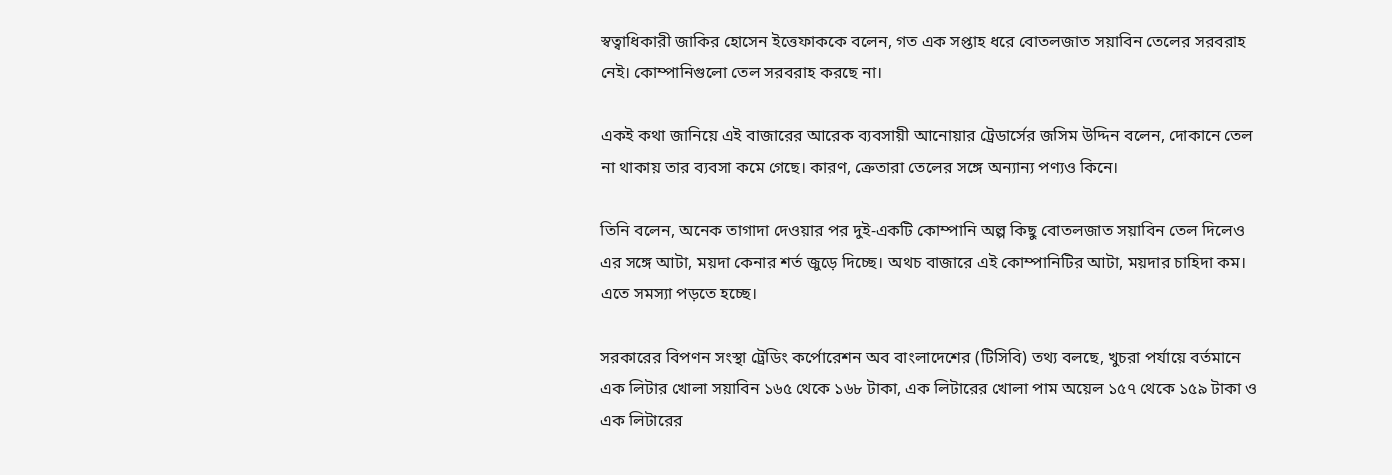স্বত্বাধিকারী জাকির হোসেন ইত্তেফাককে বলেন, গত এক সপ্তাহ ধরে বোতলজাত সয়াবিন তেলের সরবরাহ নেই। কোম্পানিগুলো তেল সরবরাহ করছে না।

একই কথা জানিয়ে এই বাজারের আরেক ব্যবসায়ী আনোয়ার ট্রেডার্সের জসিম উদ্দিন বলেন, দোকানে তেল না থাকায় তার ব্যবসা কমে গেছে। কারণ, ক্রেতারা তেলের সঙ্গে অন্যান্য পণ্যও কিনে।

তিনি বলেন, অনেক তাগাদা দেওয়ার পর দুই-একটি কোম্পানি অল্প কিছু বোতলজাত সয়াবিন তেল দিলেও এর সঙ্গে আটা, ময়দা কেনার শর্ত জুড়ে দিচ্ছে। অথচ বাজারে এই কোম্পানিটির আটা, ময়দার চাহিদা কম। এতে সমস্যা পড়তে হচ্ছে।

সরকারের বিপণন সংস্থা ট্রেডিং কর্পোরেশন অব বাংলাদেশের (টিসিবি) তথ্য বলছে, খুচরা পর্যায়ে বর্তমানে এক লিটার খোলা সয়াবিন ১৬৫ থেকে ১৬৮ টাকা, এক লিটারের খোলা পাম অয়েল ১৫৭ থেকে ১৫৯ টাকা ও এক লিটারের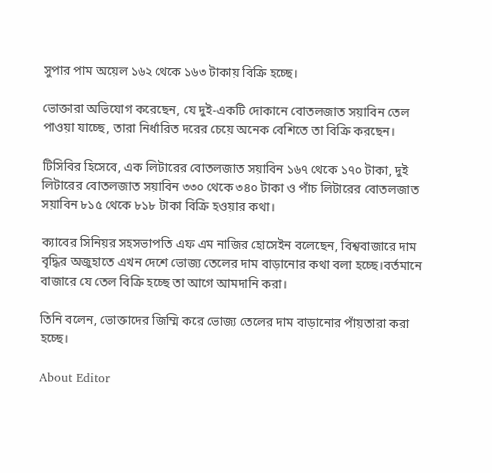সুপার পাম অয়েল ১৬২ থেকে ১৬৩ টাকায় বিক্রি হচ্ছে।

ভোক্তারা অভিযোগ করেছেন, যে দুই-একটি দোকানে বোতলজাত সয়াবিন তেল পাওয়া যাচ্ছে, তারা নির্ধারিত দরের চেয়ে অনেক বেশিতে তা বিক্রি করছেন।

টিসিবির হিসেবে, এক লিটারের বোতলজাত সয়াবিন ১৬৭ থেকে ১৭০ টাকা, দুই লিটারের বোতলজাত সয়াবিন ৩৩০ থেকে ৩৪০ টাকা ও পাঁচ লিটারের বোতলজাত সয়াবিন ৮১৫ থেকে ৮১৮ টাকা বিক্রি হওয়ার কথা।

ক্যাবের সিনিয়র সহসভাপতি এফ এম নাজির হোসেইন বলেছেন, বিশ্ববাজারে দাম বৃদ্ধির অজুহাতে এখন দেশে ভোজ্য তেলের দাম বাড়ানোর কথা বলা হচ্ছে।বর্তমানে বাজারে যে তেল বিক্রি হচ্ছে তা আগে আমদানি করা।

তিনি বলেন, ভোক্তাদের জিম্মি করে ভোজ্য তেলের দাম বাড়ানোর পাঁয়তারা করা হচ্ছে।

About Editor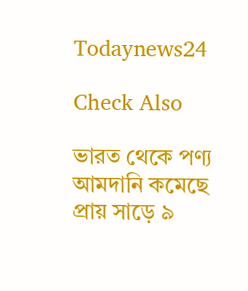Todaynews24

Check Also

ভারত থেকে পণ্য আমদানি কমেছে প্রায় সাড়ে ৯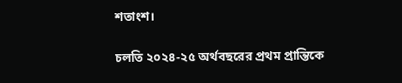শতাংশ।

চলতি ২০২৪-২৫ অর্থবছরের প্রথম প্রান্তিকে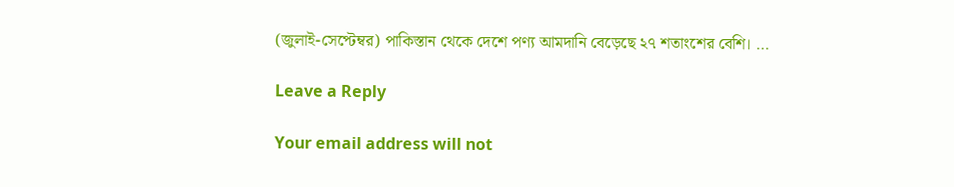(জুলাই-সেপ্টেম্বর) পাকিস্তান থেকে দেশে পণ্য আমদানি বেড়েছে ২৭ শতাংশের বেশি। …

Leave a Reply

Your email address will not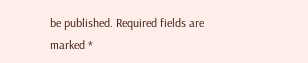be published. Required fields are marked *